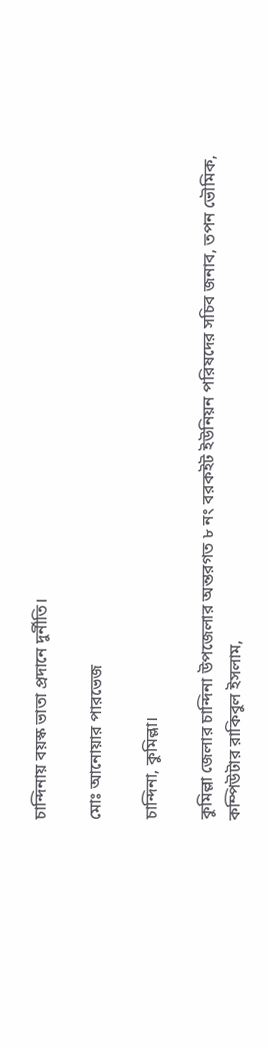চান্দিনায় বয়স্ক ভাতা প্রদানে দুর্নীতি।

মোঃ আনোয়ার পারভেজ

চান্দিনা, কুমিল্লা।

কুমিল্লা জেলার চান্দিনা উপজেলার অন্তরগত ৮ নং বরকইট ইউনিয়ন পরিষদের সচিব জনাব, তপন ভৌমিক, কম্পিউটার রাকিবুল ইসলাম,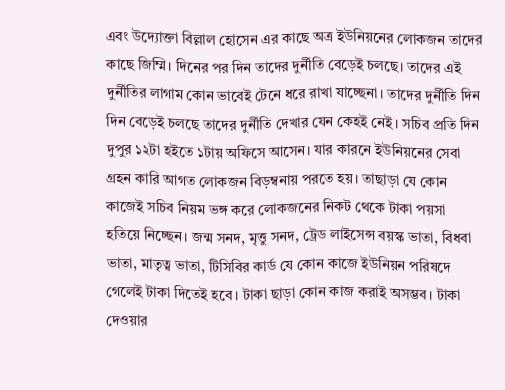এবং উদ্যোক্তা বিল্লাল হোসেন এর কাছে অত্র ইউনিয়নের লোকজন তাদের কাছে জিম্মি। দিনের পর দিন তাদের দুর্নীতি বেড়েই চলছে। তাদের এই দুর্নীতির লাগাম কোন ভাবেই টেনে ধরে রাখা যাচ্ছেনা। তাদের দুর্নীতি দিন দিন বেড়েই চলছে তাদের দুর্নীতি দেখার যেন কেহই নেই। সচিব প্রতি দিন দুপুর ১২টা হইতে ১টায় অফিসে আসেন। যার কারনে ইউনিয়নের সেবা গ্রহন কারি আগত লোকজন বিড়ম্বনায় পরতে হয়। তাছাড়া যে কোন কাজেই সচিব নিয়ম ভঙ্গ করে লোকজনের নিকট থেকে টাকা পয়সা হতিয়ে নিচ্ছেন। জন্ম সনদ, মৃত্তু সনদ, ট্রেড লাইসেন্স বয়স্ক ভাতা, বিধবা ভাতা, মাতৃত্ব ভাতা, টিসিবির কার্ড যে কোন কাজে ইউনিয়ন পরিষদে গেলেই টাকা দিতেই হবে। টাকা ছাড়া কোন কাজ করাই অসম্ভব। টাকা দেওয়ার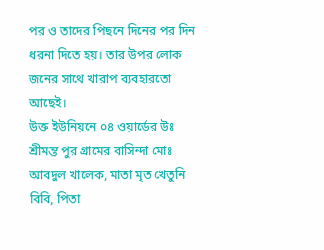পর ও তাদের পিছনে দিনের পর দিন ধরনা দিতে হয়। তার উপর লোক জনের সাথে খারাপ ব্যবহারতো আছেই।
উক্ত ইউনিয়নে ০৪ ওয়ার্ডের উঃ শ্রীমন্ত পুর গ্রামের বাসিন্দা মোঃ আবদুল খালেক, মাতা মৃত খেতুনি বিবি, পিতা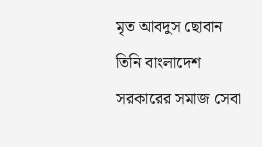মৃত আবদুস ছোবান তিনি বাংলাদেশ সরকারের সমাজ সেবা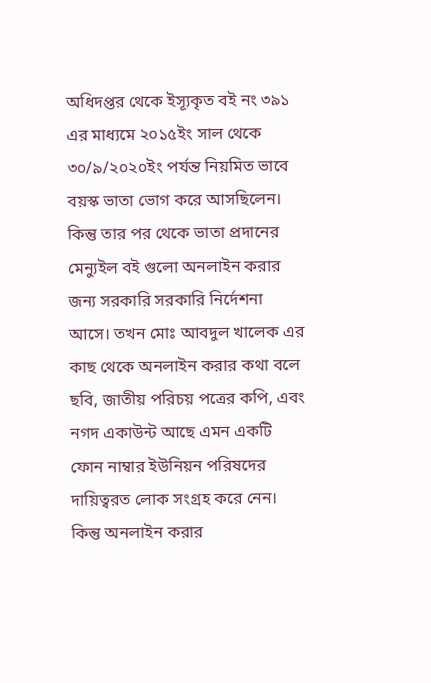অধিদপ্তর থেকে ইস্যূকৃত বই নং ৩৯১ এর মাধ্যমে ২০১৫ইং সাল থেকে ৩০/৯/২০২০ইং পর্যন্ত নিয়মিত ভাবে বয়স্ক ভাতা ভোগ করে আসছিলেন। কিন্তু তার পর থেকে ভাতা প্রদানের মেন্যুইল বই গুলো অনলাইন করার জন্য সরকারি সরকারি নির্দেশনা আসে। তখন মোঃ আবদুল খালেক এর কাছ থেকে অনলাইন করার কথা বলে ছবি, জাতীয় পরিচয় পত্রের কপি, এবং নগদ একাউন্ট আছে এমন একটি ফোন নাম্বার ইউনিয়ন পরিষদের দায়িত্বরত লোক সংগ্রহ করে নেন। কিন্তু অনলাইন করার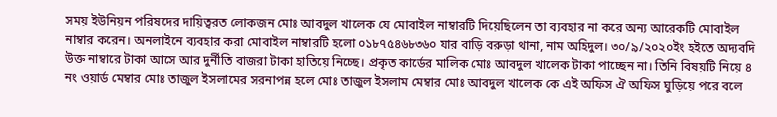সময় ইউনিয়ন পরিষদের দায়িত্বরত লোকজন মোঃ আবদুল খালেক যে মোবাইল নাম্বারটি দিয়েছিলেন তা ব্যবহার না করে অন্য আরেকটি মোবাইল নাম্বার করেন। অনলাইনে ব্যবহার করা মোবাইল নাম্বারটি হলো ০১৮৭৫৪৬৮৩৬০ যার বাড়ি বরুড়া থানা, নাম অহিদুল। ৩০/৯/২০২০ইং হইতে অদ্যবদি উক্ত নাম্বারে টাকা আসে আর দুর্নীতি বাজরা টাকা হাতিয়ে নিচ্ছে। প্রকৃত কার্ডের মালিক মোঃ আবদুল খালেক টাকা পাচ্ছেন না। তিনি বিষয়টি নিয়ে ৪ নং ওয়ার্ড মেম্বার মোঃ তাজুল ইসলামের সরনাপন্ন হলে মোঃ তাজুল ইসলাম মেম্বার মোঃ আবদুল খালেক কে এই অফিস ঐ অফিস ঘুড়িয়ে পরে বলে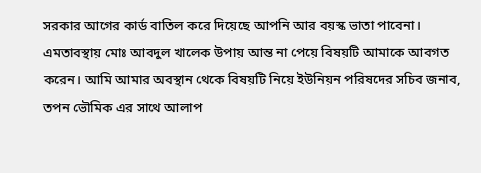সরকার আগের কার্ড বাতিল করে দিয়েছে আপনি আর বয়স্ক ভাতা পাবেনা। এমতাবস্থায় মোঃ আবদুল খালেক উপায় আন্ত না পেয়ে বিষয়টি আমাকে আবগত করেন। আমি আমার অবস্থান থেকে বিষয়টি নিয়ে ইউনিয়ন পরিষদের সচিব জনাব, তপন ভৌমিক এর সাথে আলাপ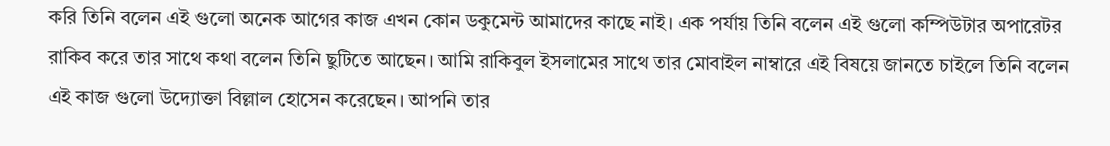করি তিনি বলেন এই গুলো অনেক আগের কাজ এখন কোন ডকুমেন্ট আমাদের কাছে নাই। এক পর্যায় তিনি বলেন এই গুলো কম্পিউটার অপারেটর রাকিব করে তার সাথে কথা বলেন তিনি ছুটিতে আছেন। আমি রাকিবুল ইসলামের সাথে তার মোবাইল নাম্বারে এই বিষয়ে জানতে চাইলে তিনি বলেন এই কাজ গুলো উদ্যোক্তা বিল্লাল হোসেন করেছেন। আপনি তার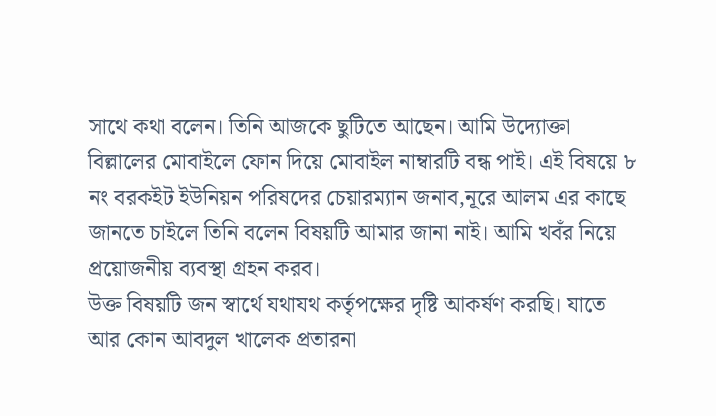সাথে কথা বলেন। তিনি আজকে ছুটিতে আছেন। আমি উদ্যোক্তা বিল্লালের মোবাইলে ফোন দিয়ে মোবাইল নাম্বারটি বন্ধ পাই। এই বিষয়ে ৮ নং বরকইট ইউনিয়ন পরিষদের চেয়ারম্যান জনাব,নূরে আলম এর কাছে জানতে চাইলে তিনি বলেন বিষয়টি আমার জানা নাই। আমি খবঁর নিয়ে প্রয়োজনীয় ব্যবস্থা গ্রহন করব।
উক্ত বিষয়টি জন স্বার্থে যথাযথ কর্তৃপক্ষের দৃষ্টি আকর্ষণ করছি। যাতে আর কোন আবদুল খালেক প্রতারনা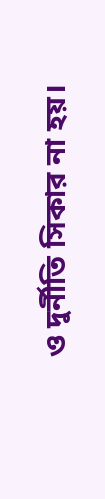ও দুর্নীতি সিকার না হয়।